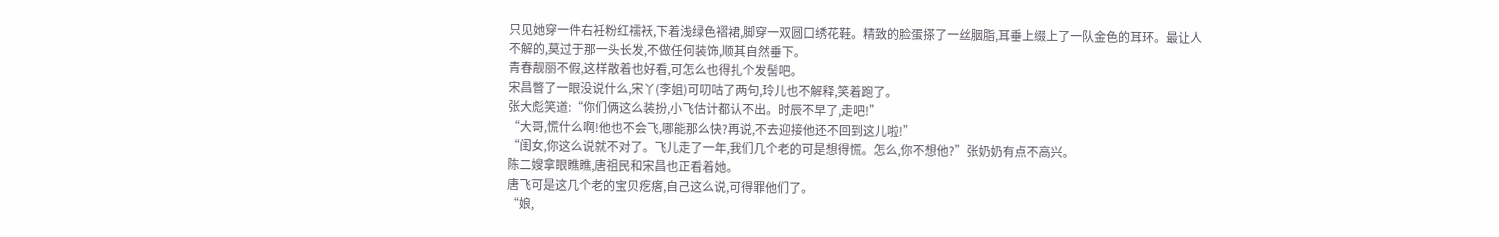只见她穿一件右衽粉红襦袄,下着浅绿色褶裙,脚穿一双圆口绣花鞋。精致的脸蛋搽了一丝胭脂,耳垂上缀上了一队金色的耳环。最让人不解的,莫过于那一头长发,不做任何装饰,顺其自然垂下。
青春靓丽不假,这样散着也好看,可怎么也得扎个发髻吧。
宋昌瞥了一眼没说什么,宋丫(李姐)可叨咕了两句,玲儿也不解释,笑着跑了。
张大彪笑道:“你们俩这么装扮,小飞估计都认不出。时辰不早了,走吧!”
“大哥,慌什么啊!他也不会飞,哪能那么快?再说,不去迎接他还不回到这儿啦!”
“闺女,你这么说就不对了。飞儿走了一年,我们几个老的可是想得慌。怎么,你不想他?”张奶奶有点不高兴。
陈二嫂拿眼瞧瞧,唐祖民和宋昌也正看着她。
唐飞可是这几个老的宝贝疙瘩,自己这么说,可得罪他们了。
“娘,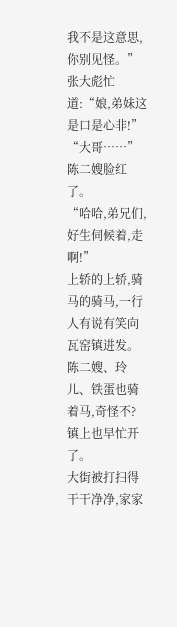我不是这意思,你别见怪。”
张大彪忙道:“娘,弟妹这是口是心非!”
“大哥……”陈二嫂脸红了。
“哈哈,弟兄们,好生伺候着,走啊!”
上轿的上轿,骑马的骑马,一行人有说有笑向瓦窑镇进发。
陈二嫂、玲儿、铁蛋也骑着马,奇怪不?
镇上也早忙开了。
大街被打扫得干干净净,家家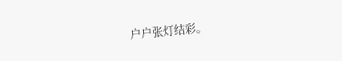户户张灯结彩。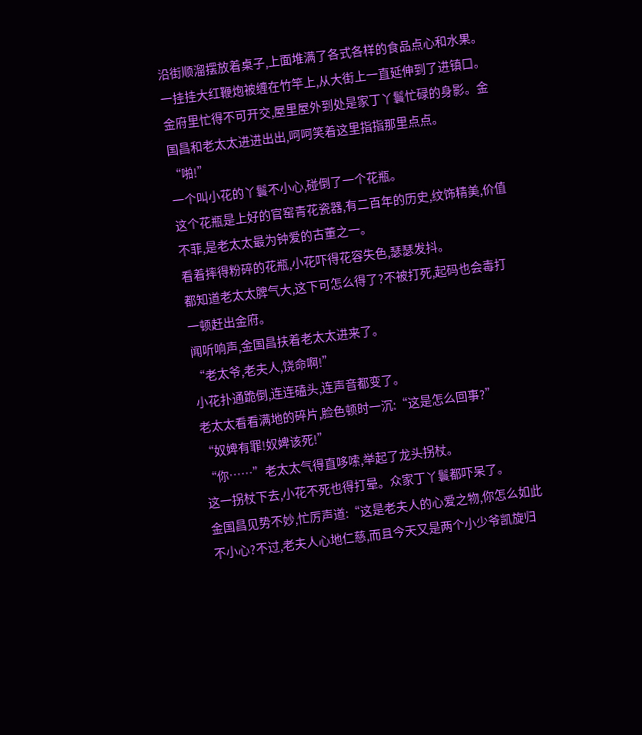沿街顺溜摆放着桌子,上面堆满了各式各样的食品点心和水果。一挂挂大红鞭炮被缠在竹竿上,从大街上一直延伸到了进镇口。
金府里忙得不可开交,屋里屋外到处是家丁丫鬟忙碌的身影。金国昌和老太太进进出出,呵呵笑着这里指指那里点点。
“啪!”
一个叫小花的丫鬟不小心,碰倒了一个花瓶。
这个花瓶是上好的官窑青花瓷器,有二百年的历史,纹饰精美,价值不菲,是老太太最为钟爱的古董之一。
看着摔得粉碎的花瓶,小花吓得花容失色,瑟瑟发抖。
都知道老太太脾气大,这下可怎么得了?不被打死,起码也会毒打一顿赶出金府。
闻听响声,金国昌扶着老太太进来了。
“老太爷,老夫人,饶命啊!”
小花扑通跪倒,连连磕头,连声音都变了。
老太太看看满地的碎片,脸色顿时一沉:“这是怎么回事?”
“奴婢有罪!奴婢该死!”
“你……”老太太气得直哆嗦,举起了龙头拐杖。
这一拐杖下去,小花不死也得打晕。众家丁丫鬟都吓呆了。
金国昌见势不妙,忙厉声道:“这是老夫人的心爱之物,你怎么如此不小心?不过,老夫人心地仁慈,而且今天又是两个小少爷凯旋归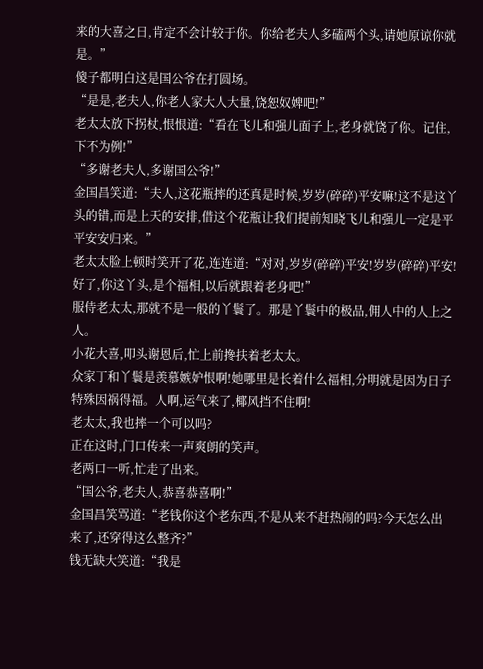来的大喜之日,肯定不会计较于你。你给老夫人多磕两个头,请她原谅你就是。”
傻子都明白这是国公爷在打圆场。
“是是,老夫人,你老人家大人大量,饶恕奴婢吧!”
老太太放下拐杖,恨恨道:“看在飞儿和强儿面子上,老身就饶了你。记住,下不为例!”
“多谢老夫人,多谢国公爷!”
金国昌笑道:“夫人,这花瓶摔的还真是时候,岁岁(碎碎)平安嘛!这不是这丫头的错,而是上天的安排,借这个花瓶让我们提前知晓飞儿和强儿一定是平平安安归来。”
老太太脸上顿时笑开了花,连连道:“对对,岁岁(碎碎)平安!岁岁(碎碎)平安!好了,你这丫头,是个福相,以后就跟着老身吧!”
服侍老太太,那就不是一般的丫鬟了。那是丫鬟中的极品,佣人中的人上之人。
小花大喜,叩头谢恩后,忙上前搀扶着老太太。
众家丁和丫鬟是羡慕嫉妒恨啊!她哪里是长着什么福相,分明就是因为日子特殊因祸得福。人啊,运气来了,椰风挡不住啊!
老太太,我也摔一个可以吗?
正在这时,门口传来一声爽朗的笑声。
老两口一听,忙走了出来。
“国公爷,老夫人,恭喜恭喜啊!”
金国昌笑骂道:“老钱你这个老东西,不是从来不赶热闹的吗?今天怎么出来了,还穿得这么整齐?”
钱无缺大笑道:“我是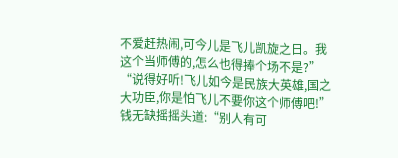不爱赶热闹,可今儿是飞儿凯旋之日。我这个当师傅的,怎么也得捧个场不是?”
“说得好听!飞儿如今是民族大英雄,国之大功臣,你是怕飞儿不要你这个师傅吧!”
钱无缺摇摇头道:“别人有可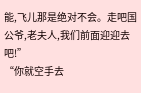能,飞儿那是绝对不会。走吧国公爷,老夫人,我们前面迎迎去吧!”
“你就空手去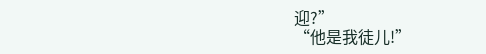迎?”
“他是我徒儿!”